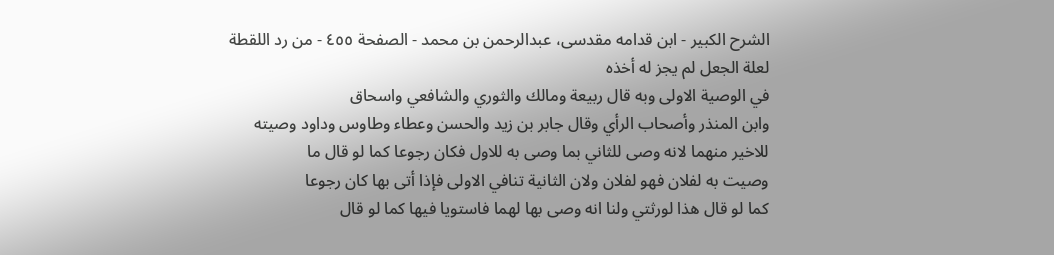الشرح الکبير - ابن قدامه مقدسی، عبدالرحمن بن محمد - الصفحة ٤٥٥ - من رد اللقطة لعلة الجعل لم يجز له أخذه
في الوصية الاولى وبه قال ربيعة ومالك والثوري والشافعي واسحاق
وابن المنذر وأصحاب الرأي وقال جابر بن زيد والحسن وعطاء وطاوس وداود وصيته
للاخير منهما لانه وصى للثاني بما وصى به للاول فكان رجوعا كما لو قال ما
وصيت به لفلان فهو لفلان ولان الثانية تنافي الاولى فإذا أتى بها كان رجوعا
كما لو قال هذا لورثتي ولنا انه وصى بها لهما فاستويا فيها كما لو قال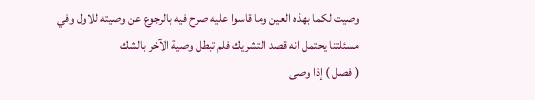وصيت لكما بهذه العين وما قاسوا عليه صرح فيه بالرجوع عن وصيته للاول وفي
مسئلتنا يحتمل انه قصد التشريك فلم تبطل وصية الآخر بالشك
( فصل ) إذا وصى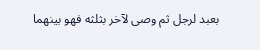بعبد لرجل ثم وصى لآخر بثلثه فهو بينهما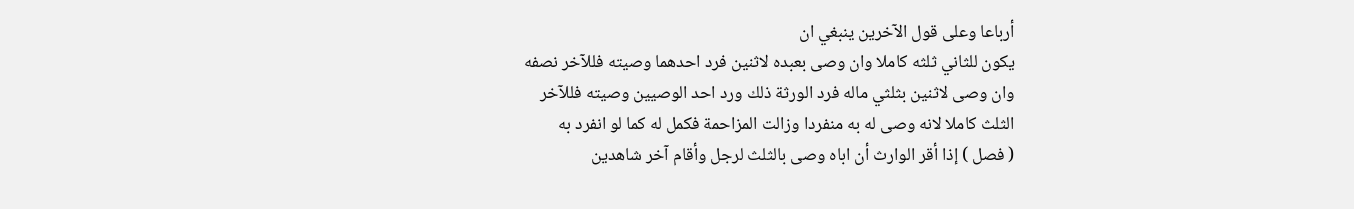أرباعا وعلى قول الآخرين ينبغي ان
يكون للثاني ثلثه كاملا وان وصى بعبده لاثنين فرد احدهما وصيته فللآخر نصفه
وان وصى لاثنين بثلثي ماله فرد الورثة ذلك ورد احد الوصيين وصيته فللآخر
الثلث كاملا لانه وصى له به منفردا وزالت المزاحمة فكمل له كما لو انفرد به
( فصل ) إذا أقر الوارث أن اباه وصى بالثلث لرجل وأقام آخر شاهدين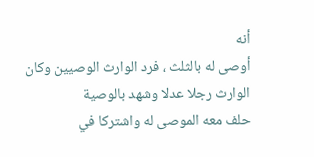أنه
أوصى له بالثلث ، فرد الوارث الوصيين وكان الوارث رجلا عدلا وشهد بالوصية
حلف معه الموصى له واشتركا في